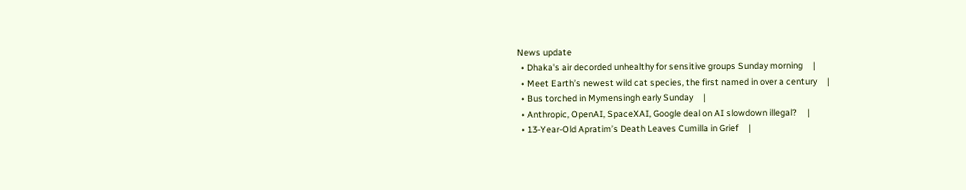News update
  • Dhaka's air decorded unhealthy for sensitive groups Sunday morning     |
  • Meet Earth’s newest wild cat species, the first named in over a century     |
  • Bus torched in Mymensingh early Sunday     |
  • Anthropic, OpenAI, SpaceXAI, Google deal on AI slowdown illegal?     |
  • 13-Year-Old Apratim’s Death Leaves Cumilla in Grief     |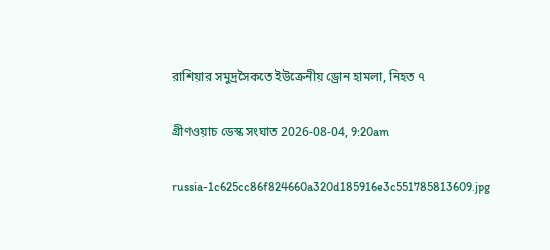রাশিয়ার সমুদ্রসৈকতে ইউক্রেনীয় ড্রোন হামলা, নিহত ৭

গ্রীণওয়াচ ডেস্ক সংঘাত 2026-08-04, 9:20am

russia-1c625cc86f824660a320d185916e3c551785813609.jpg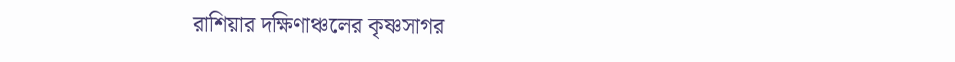রাশিয়ার দক্ষিণাঞ্চলের কৃষ্ণসাগর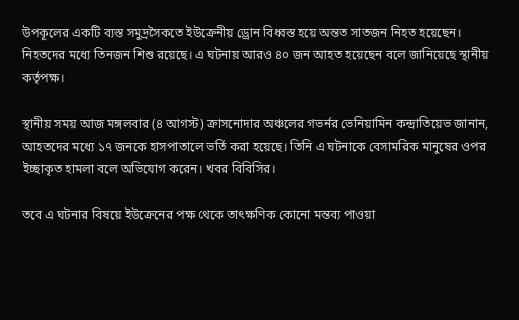উপকূলের একটি ব্যস্ত সমুদ্রসৈকতে ইউক্রেনীয় ড্রোন বিধ্বস্ত হয়ে অন্তত সাতজন নিহত হয়েছেন। নিহতদের মধ্যে তিনজন শিশু রয়েছে। এ ঘটনায় আরও ৪০ জন আহত হয়েছেন বলে জানিয়েছে স্থানীয় কর্তৃপক্ষ।

স্থানীয় সময় আজ মঙ্গলবার (৪ আগস্ট) ক্রাসনোদার অঞ্চলের গভর্নর ভেনিয়ামিন কন্দ্রাতিয়েভ জানান, আহতদের মধ্যে ১৭ জনকে হাসপাতালে ভর্তি করা হয়েছে। তিনি এ ঘটনাকে বেসামরিক মানুষের ওপর ইচ্ছাকৃত হামলা বলে অভিযোগ করেন। খবর বিবিসির।

তবে এ ঘটনার বিষয়ে ইউক্রেনের পক্ষ থেকে তাৎক্ষণিক কোনো মন্তব্য পাওয়া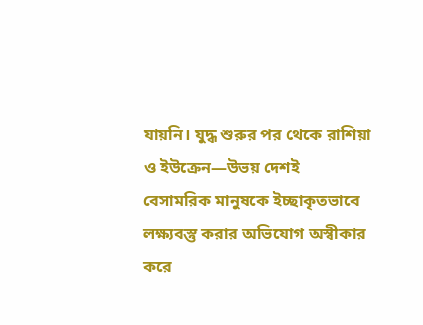যায়নি। যুদ্ধ শুরুর পর থেকে রাশিয়া ও ইউক্রেন—উভয় দেশই বেসামরিক মানুষকে ইচ্ছাকৃতভাবে লক্ষ্যবস্তু করার অভিযোগ অস্বীকার করে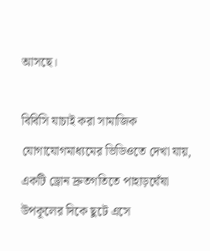আসছে।

বিবিসি যাচাই করা সামাজিক যোগাযোগমাধ্যমের ভিডিওতে দেখা যায়, একটি ড্রোন দ্রুতগতিতে পাহাড়ঘেঁষা উপকূলের দিকে ছুটে এসে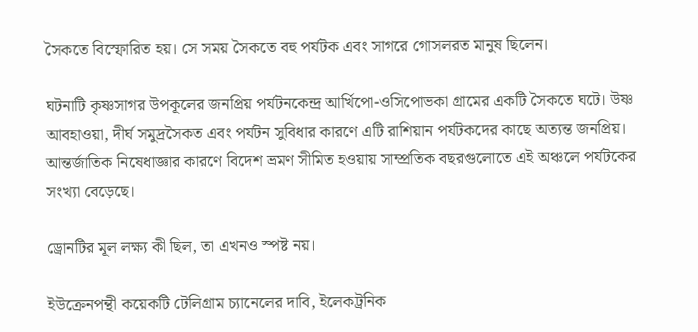সৈকতে বিস্ফোরিত হয়। সে সময় সৈকতে বহু পর্যটক এবং সাগরে গোসলরত মানুষ ছিলেন।

ঘটনাটি কৃষ্ণসাগর উপকূলের জনপ্রিয় পর্যটনকেন্দ্র আর্খিপো-ওসিপোভকা গ্রামের একটি সৈকতে ঘটে। উষ্ণ আবহাওয়া, দীর্ঘ সমুদ্রসৈকত এবং পর্যটন সুবিধার কারণে এটি রাশিয়ান পর্যটকদের কাছে অত্যন্ত জনপ্রিয়। আন্তর্জাতিক নিষেধাজ্ঞার কারণে বিদেশ ভ্রমণ সীমিত হওয়ায় সাম্প্রতিক বছরগুলোতে এই অঞ্চলে পর্যটকের সংখ্যা বেড়েছে।

ড্রোনটির মূল লক্ষ্য কী ছিল, তা এখনও স্পষ্ট নয়।

ইউক্রেনপন্থী কয়েকটি টেলিগ্রাম চ্যানেলের দাবি, ইলেকট্রনিক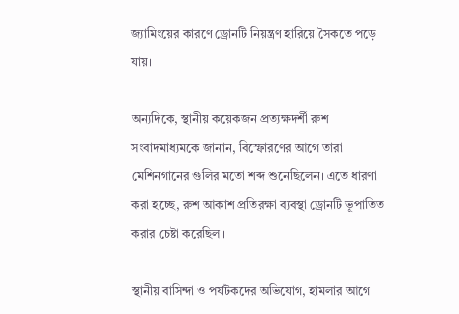জ্যামিংয়ের কারণে ড্রোনটি নিয়ন্ত্রণ হারিয়ে সৈকতে পড়ে যায়।

অন্যদিকে, স্থানীয় কয়েকজন প্রত্যক্ষদর্শী রুশ সংবাদমাধ্যমকে জানান, বিস্ফোরণের আগে তারা মেশিনগানের গুলির মতো শব্দ শুনেছিলেন। এতে ধারণা করা হচ্ছে, রুশ আকাশ প্রতিরক্ষা ব্যবস্থা ড্রোনটি ভূপাতিত করার চেষ্টা করেছিল।

স্থানীয় বাসিন্দা ও পর্যটকদের অভিযোগ, হামলার আগে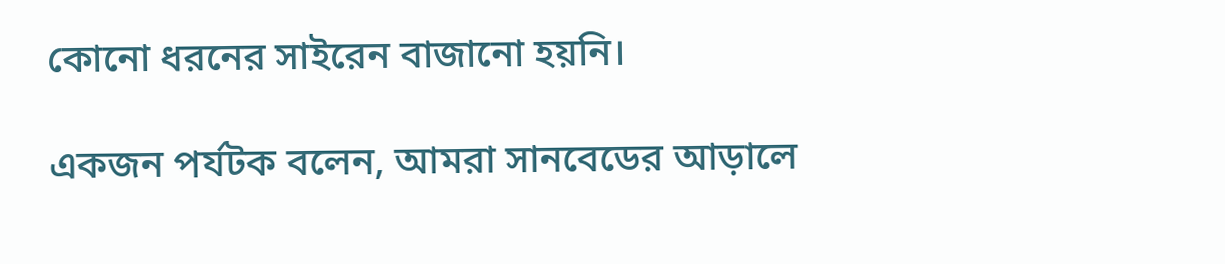কোনো ধরনের সাইরেন বাজানো হয়নি।

একজন পর্যটক বলেন, আমরা সানবেডের আড়ালে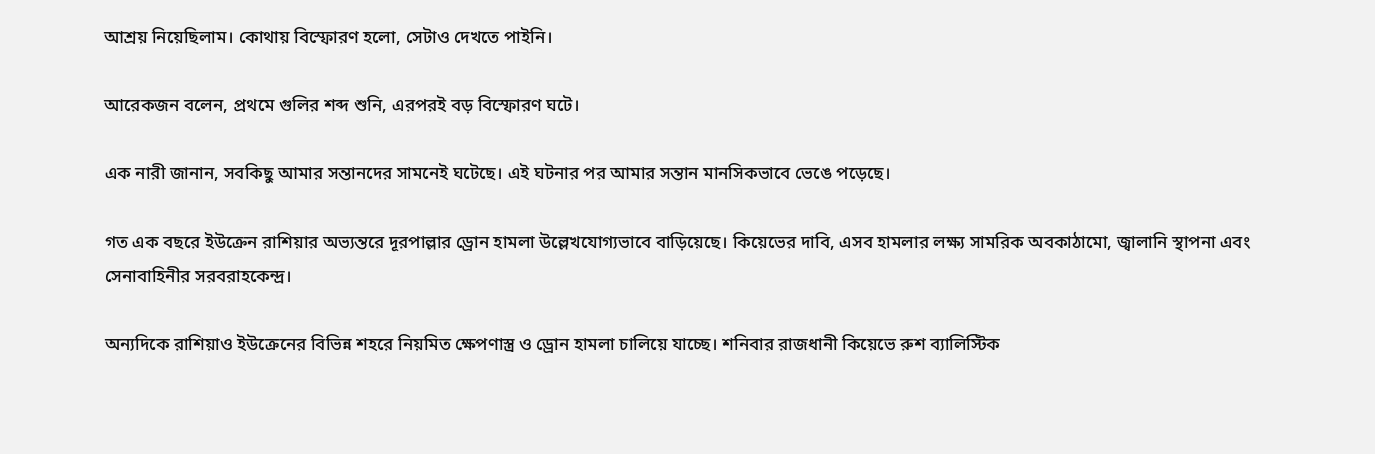আশ্রয় নিয়েছিলাম। কোথায় বিস্ফোরণ হলো, সেটাও দেখতে পাইনি।

আরেকজন বলেন, প্রথমে গুলির শব্দ শুনি, এরপরই বড় বিস্ফোরণ ঘটে।

এক নারী জানান, সবকিছু আমার সন্তানদের সামনেই ঘটেছে। এই ঘটনার পর আমার সন্তান মানসিকভাবে ভেঙে পড়েছে।

গত এক বছরে ইউক্রেন রাশিয়ার অভ্যন্তরে দূরপাল্লার ড্রোন হামলা উল্লেখযোগ্যভাবে বাড়িয়েছে। কিয়েভের দাবি, এসব হামলার লক্ষ্য সামরিক অবকাঠামো, জ্বালানি স্থাপনা এবং সেনাবাহিনীর সরবরাহকেন্দ্র।

অন্যদিকে রাশিয়াও ইউক্রেনের বিভিন্ন শহরে নিয়মিত ক্ষেপণাস্ত্র ও ড্রোন হামলা চালিয়ে যাচ্ছে। শনিবার রাজধানী কিয়েভে রুশ ব্যালিস্টিক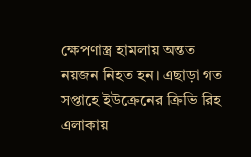ক্ষেপণাস্ত্র হামলায় অন্তত নয়জন নিহত হন। এছাড়া গত সপ্তাহে ইউক্রেনের ক্রিভি রিহ এলাকায়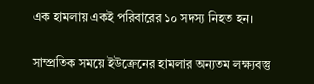এক হামলায় একই পরিবারের ১০ সদস্য নিহত হন।

সাম্প্রতিক সময়ে ইউক্রেনের হামলার অন্যতম লক্ষ্যবস্তু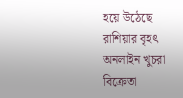হয়ে উঠেছে রাশিয়ার বৃহৎ অনলাইন খুচরা বিক্রেতা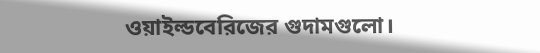ওয়াইল্ডবেরিজের গুদামগুলো।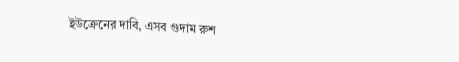ইউক্রেনের দাবি, এসব গুদাম রুশ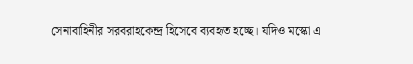সেনাবাহিনীর সরবরাহকেন্দ্র হিসেবে ব্যবহৃত হচ্ছে। যদিও মস্কো এ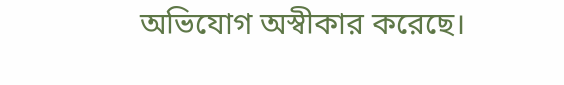অভিযোগ অস্বীকার করেছে।